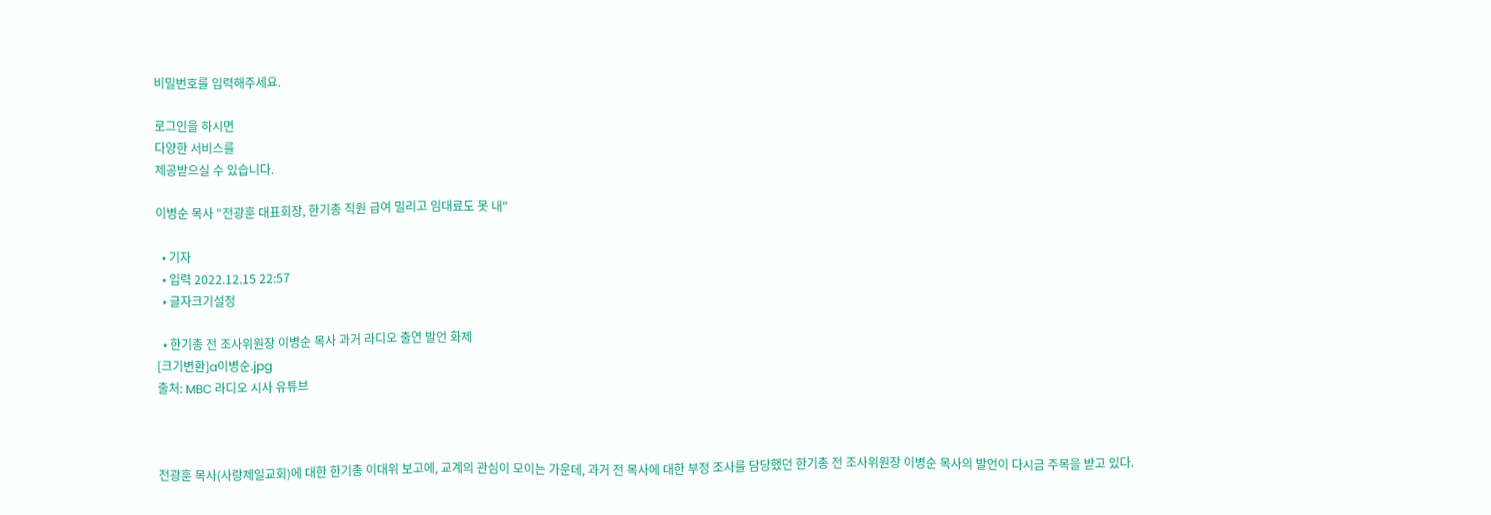비밀번호를 입력해주세요.

로그인을 하시면
다양한 서비스를
제공받으실 수 있습니다.

이병순 목사 "전광훈 대표회장, 한기총 직원 급여 밀리고 임대료도 못 내"

  • 기자
  • 입력 2022.12.15 22:57
  • 글자크기설정

  • 한기총 전 조사위원장 이병순 목사 과거 라디오 출연 발언 화제
[크기변환]a이병순.jpg
출처: MBC 라디오 시사 유튜브



전광훈 목사(사랑제일교회)에 대한 한기총 이대위 보고에, 교계의 관심이 모이는 가운데, 과거 전 목사에 대한 부정 조사를 담당했던 한기총 전 조사위원장 이병순 목사의 발언이 다시금 주목을 받고 있다.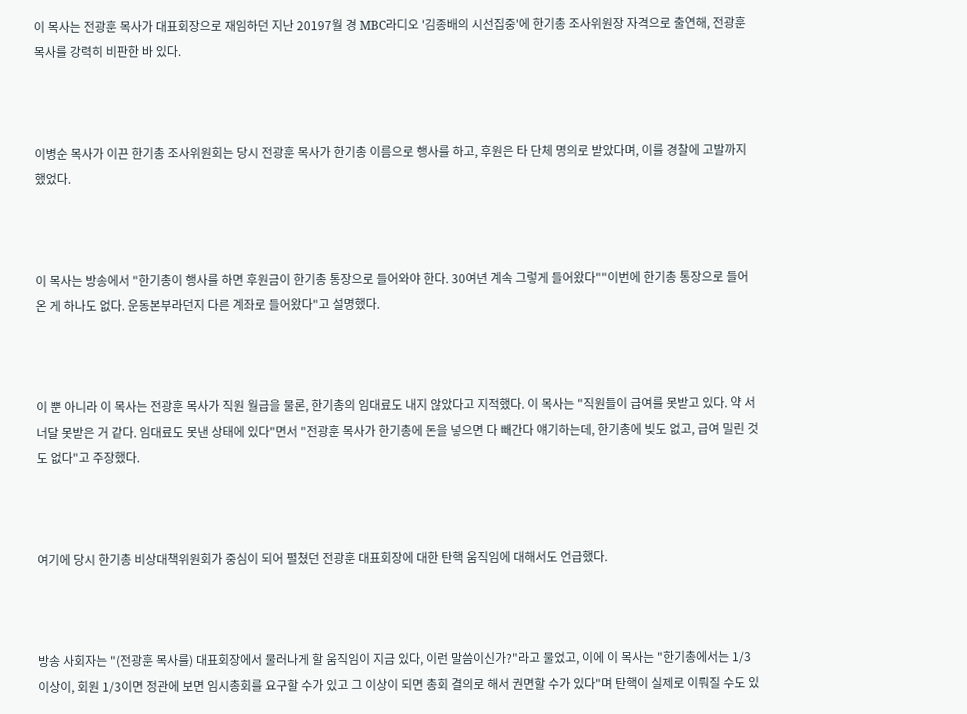이 목사는 전광훈 목사가 대표회장으로 재임하던 지난 20197월 경 MBC라디오 '김종배의 시선집중'에 한기총 조사위원장 자격으로 출연해, 전광훈 목사를 강력히 비판한 바 있다.



이병순 목사가 이끈 한기총 조사위원회는 당시 전광훈 목사가 한기총 이름으로 행사를 하고, 후원은 타 단체 명의로 받았다며, 이를 경찰에 고발까지 했었다.



이 목사는 방송에서 "한기총이 행사를 하면 후원금이 한기총 통장으로 들어와야 한다. 30여년 계속 그렇게 들어왔다""이번에 한기총 통장으로 들어온 게 하나도 없다. 운동본부라던지 다른 계좌로 들어왔다"고 설명했다.



이 뿐 아니라 이 목사는 전광훈 목사가 직원 월급을 물론, 한기총의 임대료도 내지 않았다고 지적했다. 이 목사는 "직원들이 급여를 못받고 있다. 약 서너달 못받은 거 같다. 임대료도 못낸 상태에 있다"면서 "전광훈 목사가 한기총에 돈을 넣으면 다 빼간다 얘기하는데, 한기총에 빚도 없고, 급여 밀린 것도 없다"고 주장했다.



여기에 당시 한기총 비상대책위원회가 중심이 되어 펼쳤던 전광훈 대표회장에 대한 탄핵 움직임에 대해서도 언급했다.



방송 사회자는 "(전광훈 목사를) 대표회장에서 물러나게 할 움직임이 지금 있다, 이런 말씀이신가?"라고 물었고, 이에 이 목사는 "한기총에서는 1/3이상이, 회원 1/3이면 정관에 보면 임시총회를 요구할 수가 있고 그 이상이 되면 총회 결의로 해서 권면할 수가 있다"며 탄핵이 실제로 이뤄질 수도 있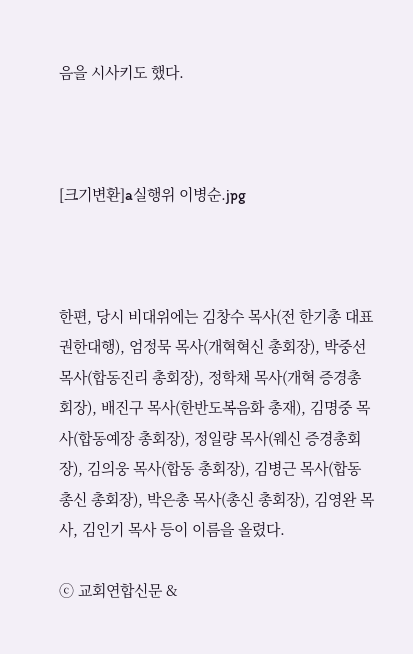음을 시사키도 했다.



[크기변환]a실행위 이병순.jpg



한편, 당시 비대위에는 김창수 목사(전 한기총 대표권한대행), 엄정묵 목사(개혁혁신 총회장), 박중선 목사(합동진리 총회장), 정학채 목사(개혁 증경총회장), 배진구 목사(한반도복음화 총재), 김명중 목사(합동예장 총회장), 정일량 목사(웨신 증경총회장), 김의웅 목사(합동 총회장), 김병근 목사(합동총신 총회장), 박은총 목사(총신 총회장), 김영완 목사, 김인기 목사 등이 이름을 올렸다.

ⓒ 교회연합신문 &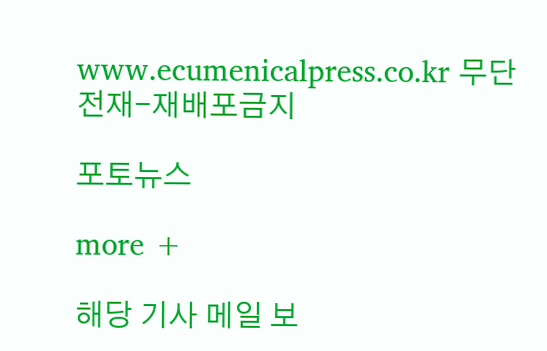www.ecumenicalpress.co.kr 무단전재-재배포금지

포토뉴스

more +

해당 기사 메일 보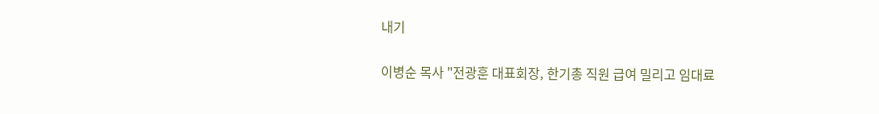내기

이병순 목사 "전광훈 대표회장, 한기총 직원 급여 밀리고 임대료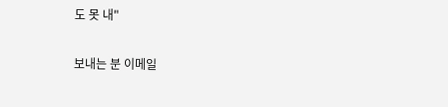도 못 내"

보내는 분 이메일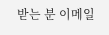받는 분 이메일